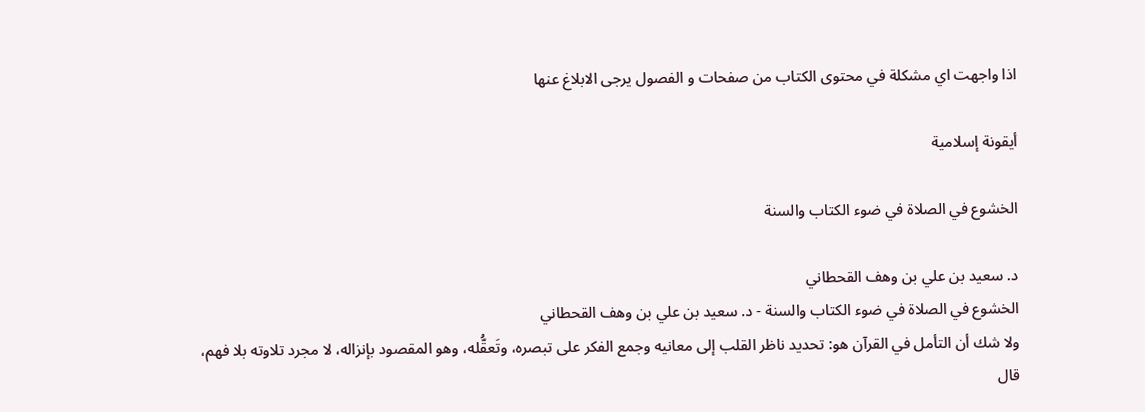اذا واجهت اي مشكلة في محتوى الكتاب من صفحات و الفصول يرجى الابلاغ عنها

أيقونة إسلامية

الخشوع في الصلاة في ضوء الكتاب والسنة

د. سعيد بن علي بن وهف القحطاني
الخشوع في الصلاة في ضوء الكتاب والسنة - د. سعيد بن علي بن وهف القحطاني
ولا شك أن التأمل في القرآن هو: تحديد ناظر القلب إلى معانيه وجمع الفكر على تبصره، وتَعقُّله، وهو المقصود بإنزاله، لا مجرد تلاوته بلا فهم، قال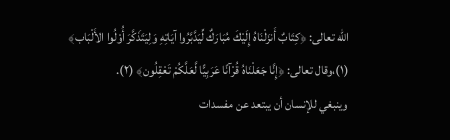الله تعالى: ﴿كِتَابٌ أَنزَلْنَاهُ إِلَيْكَ مُبَارَكٌ لِّيَدَّبَّرُوا آيَاتِهِ وَلِيَتَذَكَّرَ أُوْلُوا الأَلْبَاب﴾ (١)،وقال تعالى: ﴿إِنَّا جَعَلْنَاهُ قُرْآنًا عَرَبِيًّا لَّعَلَّكُمْ تَعْقِلُون﴾ (٢).
وينبغي للإنسان أن يبتعد عن مفسدات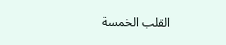القلب الخمسة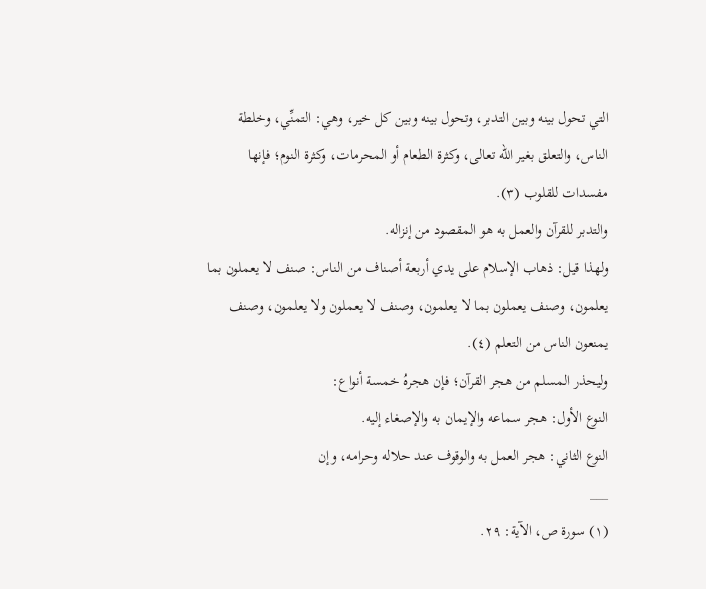التي تحول بينه وبين التدبر، وتحول بينه وبين كل خير، وهي: التمنِّي، وخلطة الناس، والتعلق بغير الله تعالى، وكثرة الطعام أو المحرمات، وكثرة النوم؛ فإنها مفسدات للقلوب (٣).
والتدبر للقرآن والعمل به هو المقصود من إنزاله.
ولهذا قيل: ذهاب الإسلام على يدي أربعة أصناف من الناس: صنف لا يعملون بما يعلمون، وصنف يعملون بما لا يعلمون، وصنف لا يعملون ولا يعلمون، وصنف يمنعون الناس من التعلم (٤).
وليحذر المسلم من هجر القرآن؛ فإن هجرهُ خمسة أنواع:
النوع الأول: هجر سماعه والإيمان به والإصغاء إليه.
النوع الثاني: هجر العمل به والوقوف عند حلاله وحرامه، وإن
___
(١) سورة ص، الآية: ٢٩.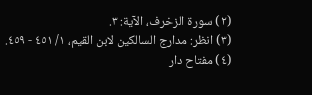(٢) سورة الزخرف، الآية: ٣.
(٣) انظر: مدارج السالكين لابن القيم، ١/ ٤٥١ - ٤٥٩.
(٤) مفتاح دار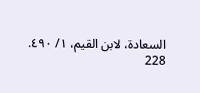السعادة، لابن القيم، ١/ ٤٩٠.
228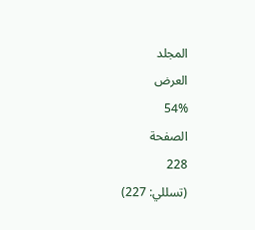المجلد
العرض
54%
الصفحة
228
(تسللي: 227)